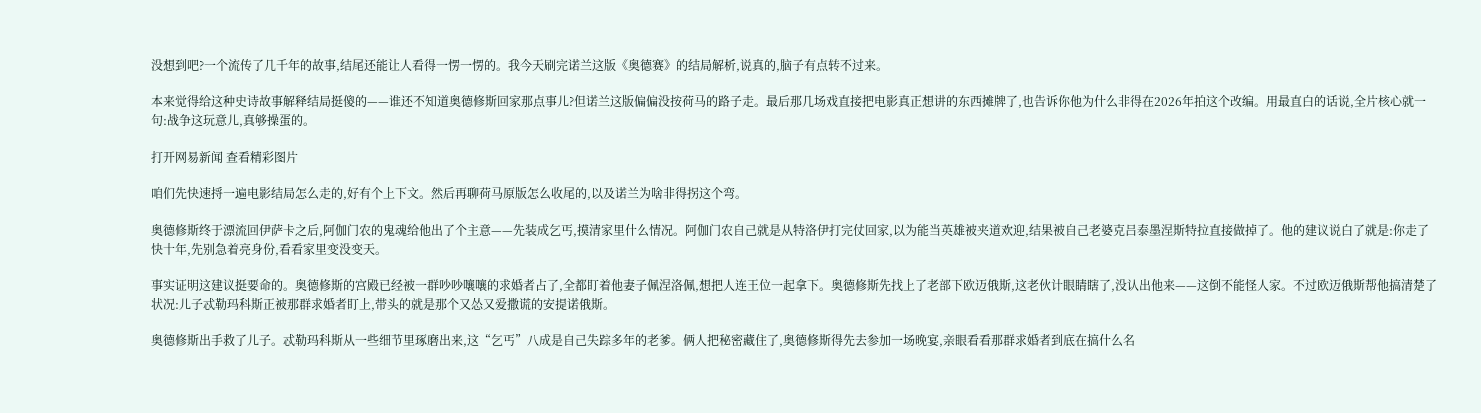没想到吧?一个流传了几千年的故事,结尾还能让人看得一愣一愣的。我今天刷完诺兰这版《奥德赛》的结局解析,说真的,脑子有点转不过来。

本来觉得给这种史诗故事解释结局挺傻的——谁还不知道奥德修斯回家那点事儿?但诺兰这版偏偏没按荷马的路子走。最后那几场戏直接把电影真正想讲的东西摊牌了,也告诉你他为什么非得在2026年拍这个改编。用最直白的话说,全片核心就一句:战争这玩意儿,真够操蛋的。

打开网易新闻 查看精彩图片

咱们先快速捋一遍电影结局怎么走的,好有个上下文。然后再聊荷马原版怎么收尾的,以及诺兰为啥非得拐这个弯。

奥德修斯终于漂流回伊萨卡之后,阿伽门农的鬼魂给他出了个主意——先装成乞丐,摸清家里什么情况。阿伽门农自己就是从特洛伊打完仗回家,以为能当英雄被夹道欢迎,结果被自己老婆克吕泰墨涅斯特拉直接做掉了。他的建议说白了就是:你走了快十年,先别急着亮身份,看看家里变没变天。

事实证明这建议挺要命的。奥德修斯的宫殿已经被一群吵吵嚷嚷的求婚者占了,全都盯着他妻子佩涅洛佩,想把人连王位一起拿下。奥德修斯先找上了老部下欧迈俄斯,这老伙计眼睛瞎了,没认出他来——这倒不能怪人家。不过欧迈俄斯帮他搞清楚了状况:儿子忒勒玛科斯正被那群求婚者盯上,带头的就是那个又怂又爱撒谎的安提诺俄斯。

奥德修斯出手救了儿子。忒勒玛科斯从一些细节里琢磨出来,这“乞丐”八成是自己失踪多年的老爹。俩人把秘密藏住了,奥德修斯得先去参加一场晚宴,亲眼看看那群求婚者到底在搞什么名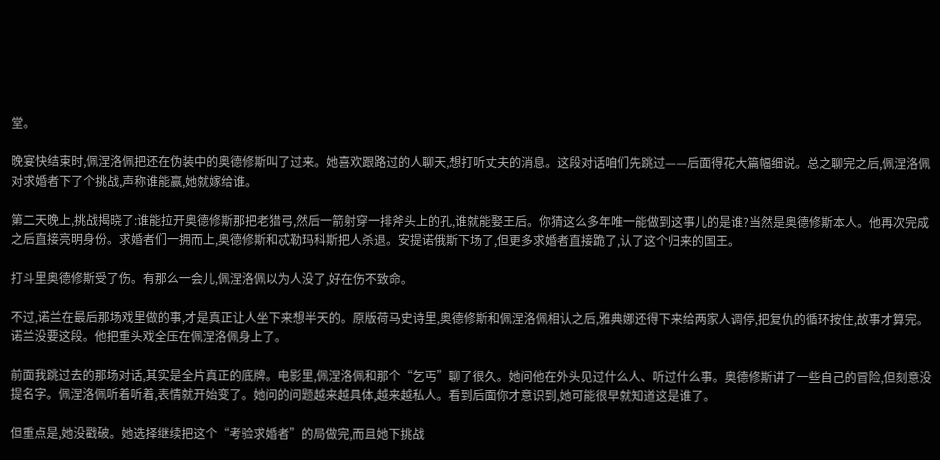堂。

晚宴快结束时,佩涅洛佩把还在伪装中的奥德修斯叫了过来。她喜欢跟路过的人聊天,想打听丈夫的消息。这段对话咱们先跳过——后面得花大篇幅细说。总之聊完之后,佩涅洛佩对求婚者下了个挑战,声称谁能赢,她就嫁给谁。

第二天晚上,挑战揭晓了:谁能拉开奥德修斯那把老猎弓,然后一箭射穿一排斧头上的孔,谁就能娶王后。你猜这么多年唯一能做到这事儿的是谁?当然是奥德修斯本人。他再次完成之后直接亮明身份。求婚者们一拥而上,奥德修斯和忒勒玛科斯把人杀退。安提诺俄斯下场了,但更多求婚者直接跪了,认了这个归来的国王。

打斗里奥德修斯受了伤。有那么一会儿,佩涅洛佩以为人没了,好在伤不致命。

不过,诺兰在最后那场戏里做的事,才是真正让人坐下来想半天的。原版荷马史诗里,奥德修斯和佩涅洛佩相认之后,雅典娜还得下来给两家人调停,把复仇的循环按住,故事才算完。诺兰没要这段。他把重头戏全压在佩涅洛佩身上了。

前面我跳过去的那场对话,其实是全片真正的底牌。电影里,佩涅洛佩和那个“乞丐”聊了很久。她问他在外头见过什么人、听过什么事。奥德修斯讲了一些自己的冒险,但刻意没提名字。佩涅洛佩听着听着,表情就开始变了。她问的问题越来越具体,越来越私人。看到后面你才意识到,她可能很早就知道这是谁了。

但重点是,她没戳破。她选择继续把这个“考验求婚者”的局做完,而且她下挑战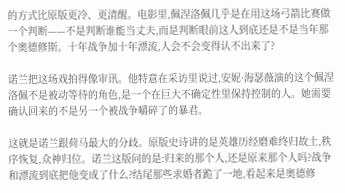的方式比原版更冷、更清醒。电影里,佩涅洛佩几乎是在用这场弓箭比赛做一个判断——不是判断谁能当丈夫,而是判断眼前这人到底还是不是当年那个奥德修斯。十年战争加十年漂流,人会不会变得认不出来了?

诺兰把这场戏拍得像审讯。他特意在采访里说过,安妮·海瑟薇演的这个佩涅洛佩不是被动等待的角色,是一个在巨大不确定性里保持控制的人。她需要确认回来的不是另一个被战争嚼碎了的暴君。

这就是诺兰跟荷马最大的分歧。原版史诗讲的是英雄历经磨难终归故土,秩序恢复,众神归位。诺兰这版问的是:归来的那个人,还是原来那个人吗?战争和漂流到底把他变成了什么?结尾那些求婚者跪了一地,看起来是奥德修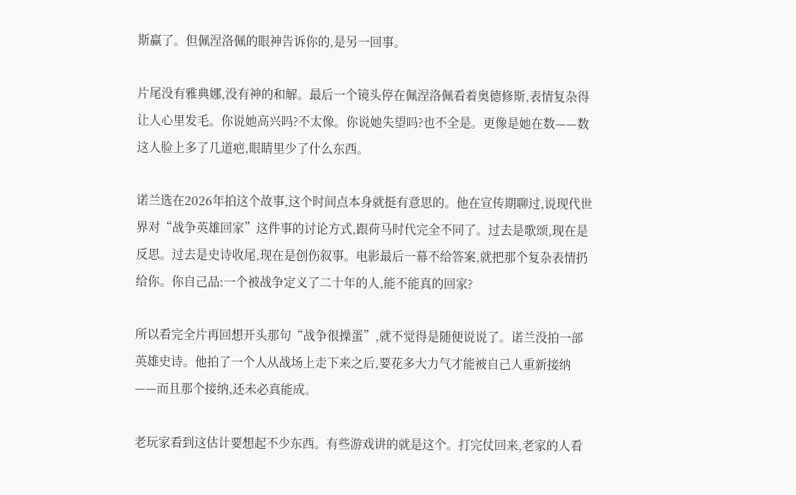斯赢了。但佩涅洛佩的眼神告诉你的,是另一回事。

片尾没有雅典娜,没有神的和解。最后一个镜头停在佩涅洛佩看着奥德修斯,表情复杂得让人心里发毛。你说她高兴吗?不太像。你说她失望吗?也不全是。更像是她在数——数这人脸上多了几道疤,眼睛里少了什么东西。

诺兰选在2026年拍这个故事,这个时间点本身就挺有意思的。他在宣传期聊过,说现代世界对“战争英雄回家”这件事的讨论方式,跟荷马时代完全不同了。过去是歌颂,现在是反思。过去是史诗收尾,现在是创伤叙事。电影最后一幕不给答案,就把那个复杂表情扔给你。你自己品:一个被战争定义了二十年的人,能不能真的回家?

所以看完全片再回想开头那句“战争很操蛋”,就不觉得是随便说说了。诺兰没拍一部英雄史诗。他拍了一个人从战场上走下来之后,要花多大力气才能被自己人重新接纳——而且那个接纳,还未必真能成。

老玩家看到这估计要想起不少东西。有些游戏讲的就是这个。打完仗回来,老家的人看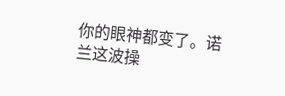你的眼神都变了。诺兰这波操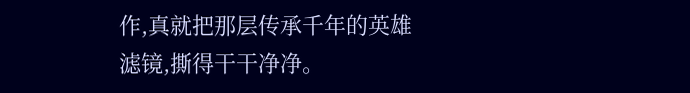作,真就把那层传承千年的英雄滤镜,撕得干干净净。